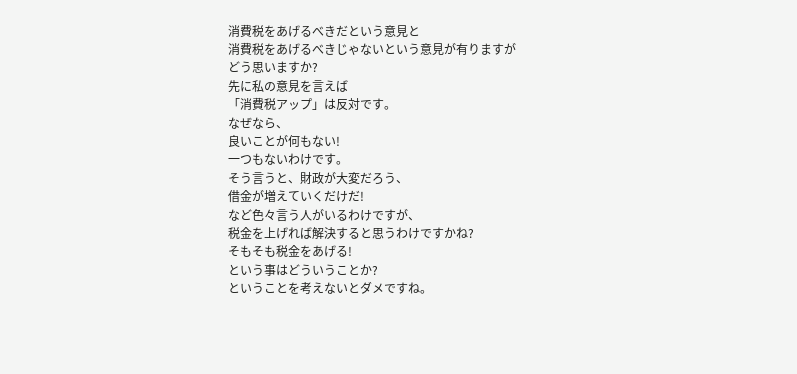消費税をあげるべきだという意見と
消費税をあげるべきじゃないという意見が有りますが
どう思いますか?
先に私の意見を言えば
「消費税アップ」は反対です。
なぜなら、
良いことが何もない!
一つもないわけです。
そう言うと、財政が大変だろう、
借金が増えていくだけだ!
など色々言う人がいるわけですが、
税金を上げれば解決すると思うわけですかね?
そもそも税金をあげる!
という事はどういうことか?
ということを考えないとダメですね。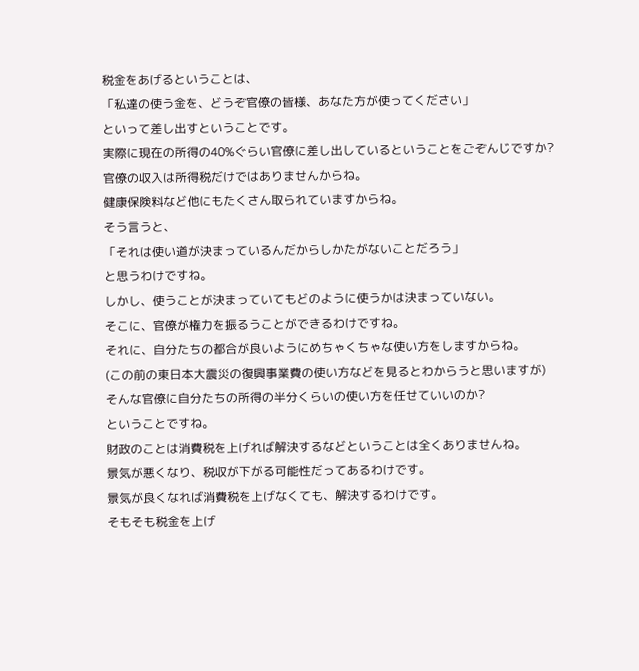税金をあげるということは、
「私達の使う金を、どうぞ官僚の皆様、あなた方が使ってください」
といって差し出すということです。
実際に現在の所得の40%ぐらい官僚に差し出しているということをごぞんじですか?
官僚の収入は所得税だけではありませんからね。
健康保険料など他にもたくさん取られていますからね。
そう言うと、
「それは使い道が決まっているんだからしかたがないことだろう」
と思うわけですね。
しかし、使うことが決まっていてもどのように使うかは決まっていない。
そこに、官僚が権力を振るうことができるわけですね。
それに、自分たちの都合が良いようにめちゃくちゃな使い方をしますからね。
(この前の東日本大震災の復興事業費の使い方などを見るとわからうと思いますが)
そんな官僚に自分たちの所得の半分くらいの使い方を任せていいのか?
ということですね。
財政のことは消費税を上げれば解決するなどということは全くありませんね。
景気が悪くなり、税収が下がる可能性だってあるわけです。
景気が良くなれば消費税を上げなくても、解決するわけです。
そもそも税金を上げ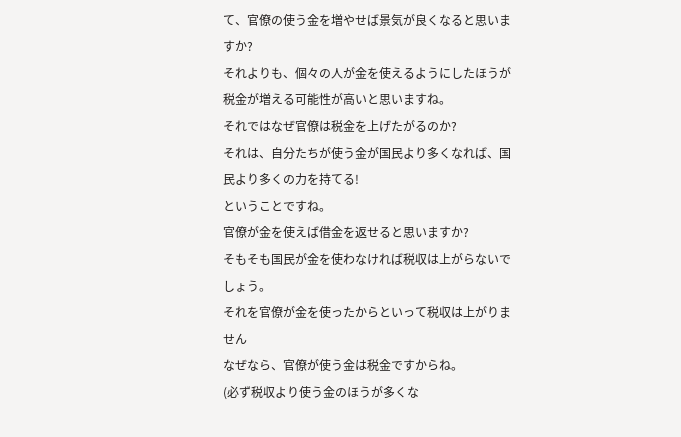て、官僚の使う金を増やせば景気が良くなると思いますか?
それよりも、個々の人が金を使えるようにしたほうが税金が増える可能性が高いと思いますね。
それではなぜ官僚は税金を上げたがるのか?
それは、自分たちが使う金が国民より多くなれば、国民より多くの力を持てる!
ということですね。
官僚が金を使えば借金を返せると思いますか?
そもそも国民が金を使わなければ税収は上がらないでしょう。
それを官僚が金を使ったからといって税収は上がりません
なぜなら、官僚が使う金は税金ですからね。
(必ず税収より使う金のほうが多くな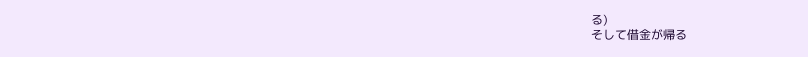る)
そして借金が帰る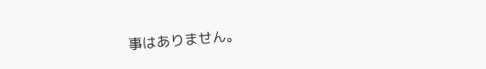事はありません。